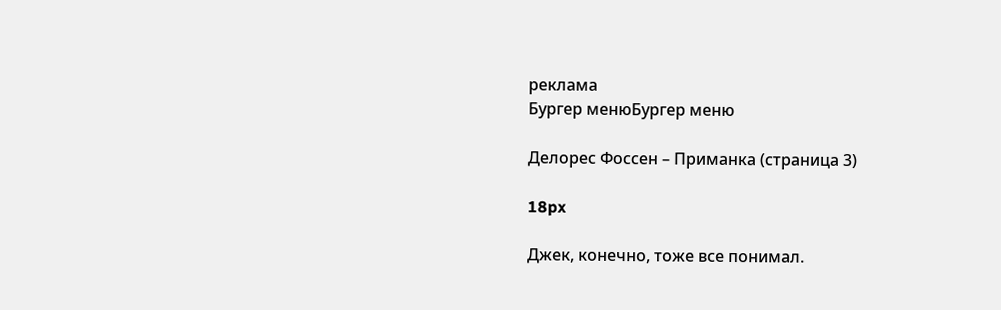реклама
Бургер менюБургер меню

Делорес Фоссен – Приманка (страница 3)

18px

Джек, конечно, тоже все понимал.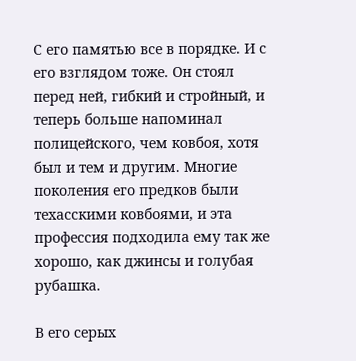С его памятью все в порядке. И с его взглядом тоже. Он стоял перед ней, гибкий и стройный, и теперь больше напоминал полицейского, чем ковбоя, хотя был и тем и другим. Многие поколения его предков были техасскими ковбоями, и эта профессия подходила ему так же хорошо, как джинсы и голубая рубашка.

В его серых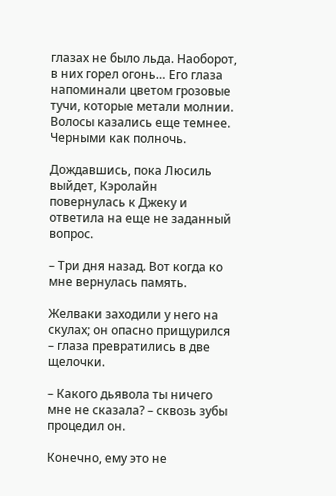глазах не было льда. Наоборот, в них горел огонь… Его глаза напоминали цветом грозовые тучи, которые метали молнии. Волосы казались еще темнее. Черными как полночь.

Дождавшись, пока Люсиль выйдет, Кэролайн повернулась к Джеку и ответила на еще не заданный вопрос.

– Три дня назад. Вот когда ко мне вернулась память.

Желваки заходили у него на скулах; он опасно прищурился – глаза превратились в две щелочки.

– Какого дьявола ты ничего мне не сказала? – сквозь зубы процедил он.

Конечно, ему это не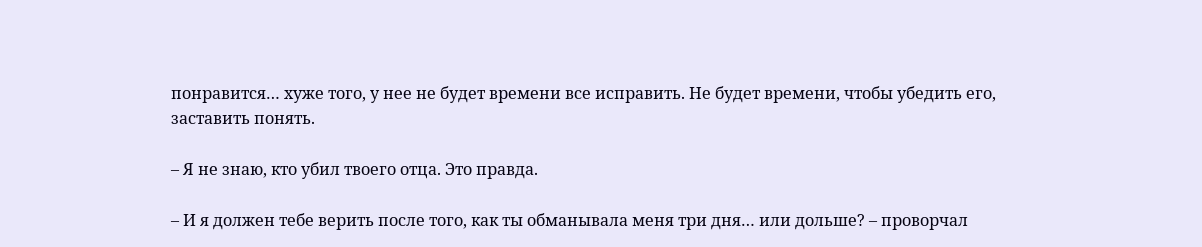понравится… хуже того, у нее не будет времени все исправить. Не будет времени, чтобы убедить его, заставить понять.

– Я не знаю, кто убил твоего отца. Это правда.

– И я должен тебе верить после того, как ты обманывала меня три дня… или дольше? – проворчал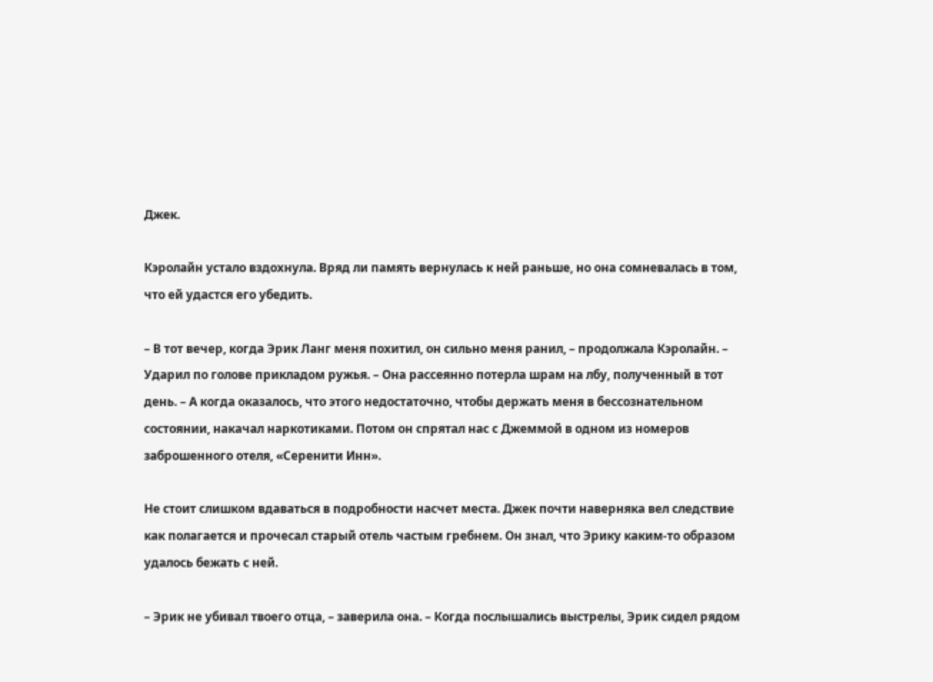Джек.

Кэролайн устало вздохнула. Вряд ли память вернулась к ней раньше, но она сомневалась в том, что ей удастся его убедить.

– В тот вечер, когда Эрик Ланг меня похитил, он сильно меня ранил, – продолжала Кэролайн. – Ударил по голове прикладом ружья. – Она рассеянно потерла шрам на лбу, полученный в тот день. – А когда оказалось, что этого недостаточно, чтобы держать меня в бессознательном состоянии, накачал наркотиками. Потом он спрятал нас с Джеммой в одном из номеров заброшенного отеля, «Серенити Инн».

Не стоит слишком вдаваться в подробности насчет места. Джек почти наверняка вел следствие как полагается и прочесал старый отель частым гребнем. Он знал, что Эрику каким-то образом удалось бежать с ней.

– Эрик не убивал твоего отца, – заверила она. – Когда послышались выстрелы, Эрик сидел рядом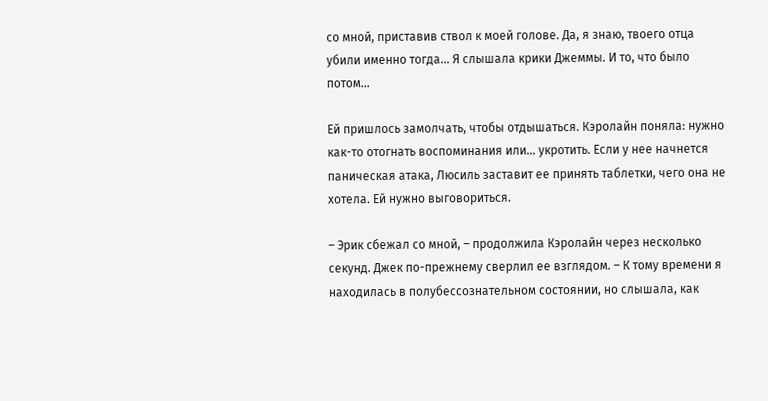со мной, приставив ствол к моей голове. Да, я знаю, твоего отца убили именно тогда… Я слышала крики Джеммы. И то, что было потом…

Ей пришлось замолчать, чтобы отдышаться. Кэролайн поняла: нужно как-то отогнать воспоминания или… укротить. Если у нее начнется паническая атака, Люсиль заставит ее принять таблетки, чего она не хотела. Ей нужно выговориться.

– Эрик сбежал со мной, – продолжила Кэролайн через несколько секунд. Джек по-прежнему сверлил ее взглядом. – К тому времени я находилась в полубессознательном состоянии, но слышала, как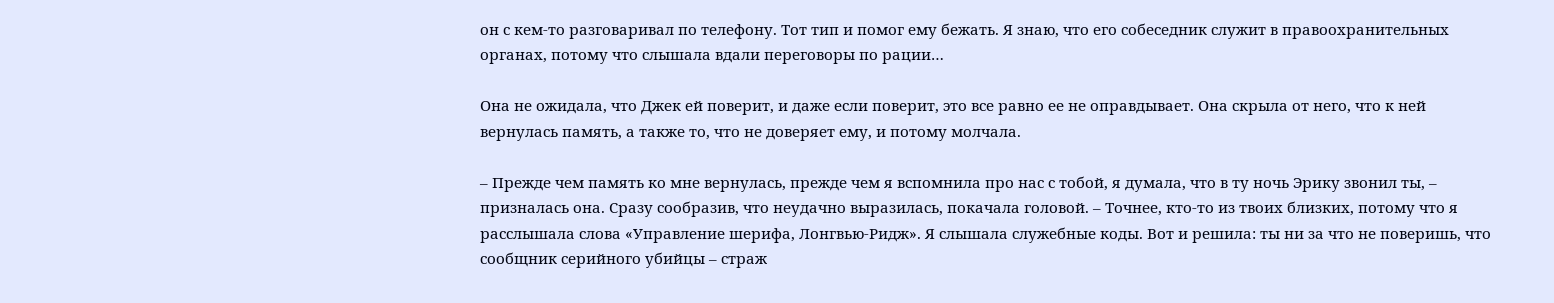он с кем-то разговаривал по телефону. Тот тип и помог ему бежать. Я знаю, что его собеседник служит в правоохранительных органах, потому что слышала вдали переговоры по рации…

Она не ожидала, что Джек ей поверит, и даже если поверит, это все равно ее не оправдывает. Она скрыла от него, что к ней вернулась память, а также то, что не доверяет ему, и потому молчала.

– Прежде чем память ко мне вернулась, прежде чем я вспомнила про нас с тобой, я думала, что в ту ночь Эрику звонил ты, – призналась она. Сразу сообразив, что неудачно выразилась, покачала головой. – Точнее, кто-то из твоих близких, потому что я расслышала слова «Управление шерифа, Лонгвью-Ридж». Я слышала служебные коды. Вот и решила: ты ни за что не поверишь, что сообщник серийного убийцы – страж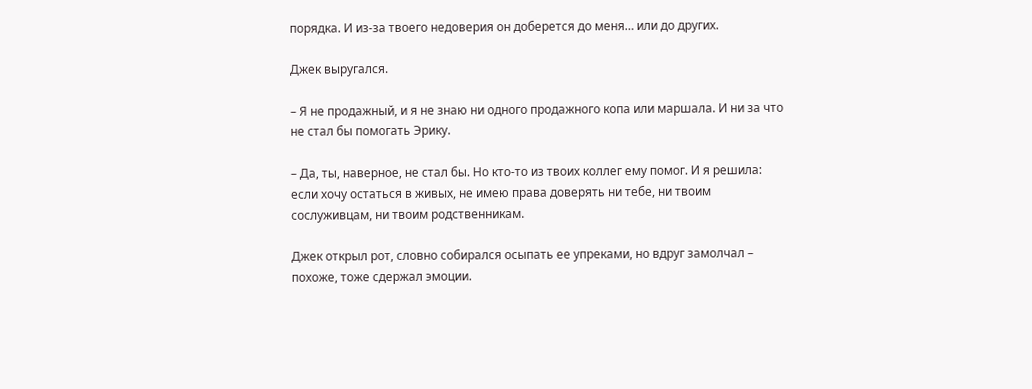порядка. И из-за твоего недоверия он доберется до меня… или до других.

Джек выругался.

– Я не продажный, и я не знаю ни одного продажного копа или маршала. И ни за что не стал бы помогать Эрику.

– Да, ты, наверное, не стал бы. Но кто-то из твоих коллег ему помог. И я решила: если хочу остаться в живых, не имею права доверять ни тебе, ни твоим сослуживцам, ни твоим родственникам.

Джек открыл рот, словно собирался осыпать ее упреками, но вдруг замолчал – похоже, тоже сдержал эмоции.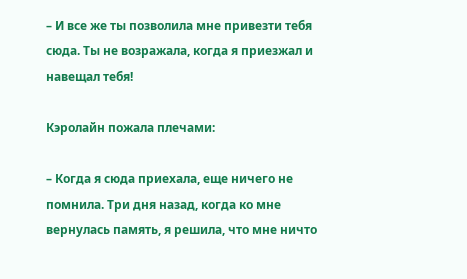– И все же ты позволила мне привезти тебя сюда. Ты не возражала, когда я приезжал и навещал тебя!

Кэролайн пожала плечами:

– Когда я сюда приехала, еще ничего не помнила. Три дня назад, когда ко мне вернулась память, я решила, что мне ничто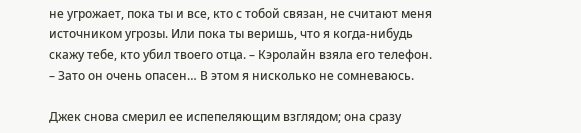не угрожает, пока ты и все, кто с тобой связан, не считают меня источником угрозы. Или пока ты веришь, что я когда-нибудь скажу тебе, кто убил твоего отца. – Кэролайн взяла его телефон. – Зато он очень опасен… В этом я нисколько не сомневаюсь.

Джек снова смерил ее испепеляющим взглядом; она сразу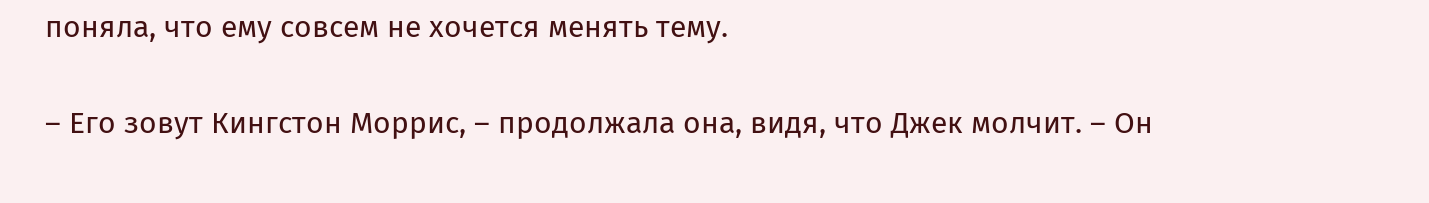поняла, что ему совсем не хочется менять тему.

– Его зовут Кингстон Моррис, – продолжала она, видя, что Джек молчит. – Он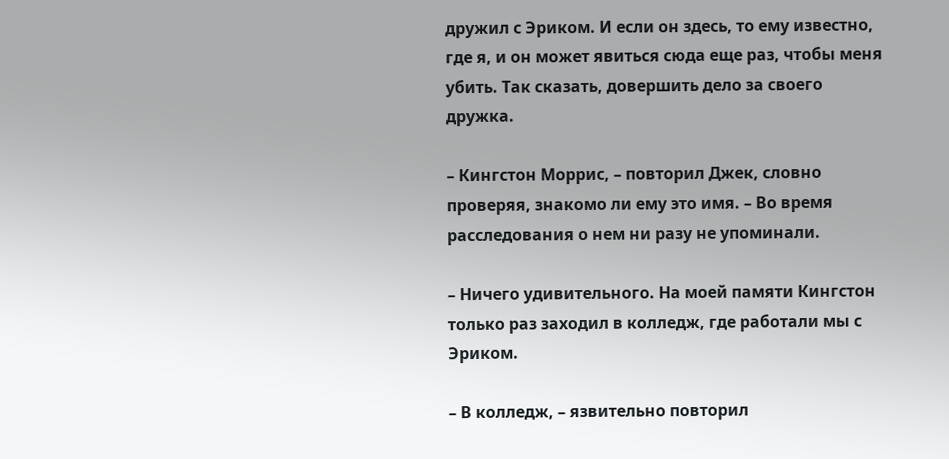дружил с Эриком. И если он здесь, то ему известно, где я, и он может явиться сюда еще раз, чтобы меня убить. Так сказать, довершить дело за своего дружка.

– Кингстон Моррис, – повторил Джек, словно проверяя, знакомо ли ему это имя. – Во время расследования о нем ни разу не упоминали.

– Ничего удивительного. На моей памяти Кингстон только раз заходил в колледж, где работали мы с Эриком.

– В колледж, – язвительно повторил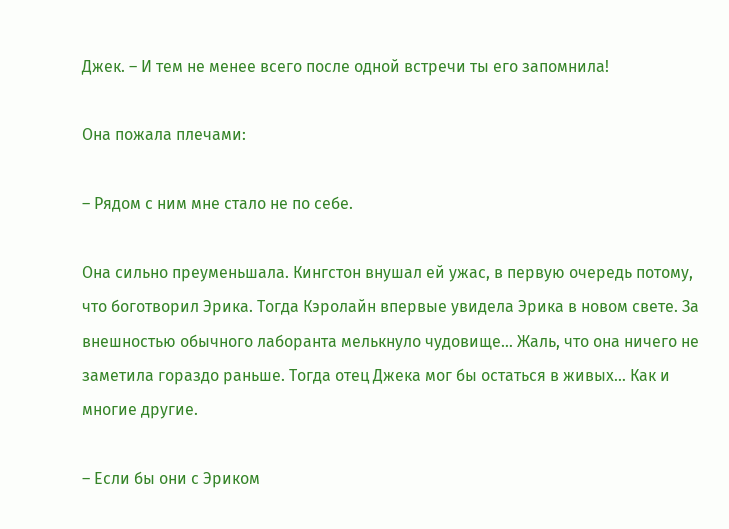Джек. – И тем не менее всего после одной встречи ты его запомнила!

Она пожала плечами:

– Рядом с ним мне стало не по себе.

Она сильно преуменьшала. Кингстон внушал ей ужас, в первую очередь потому, что боготворил Эрика. Тогда Кэролайн впервые увидела Эрика в новом свете. За внешностью обычного лаборанта мелькнуло чудовище… Жаль, что она ничего не заметила гораздо раньше. Тогда отец Джека мог бы остаться в живых… Как и многие другие.

– Если бы они с Эриком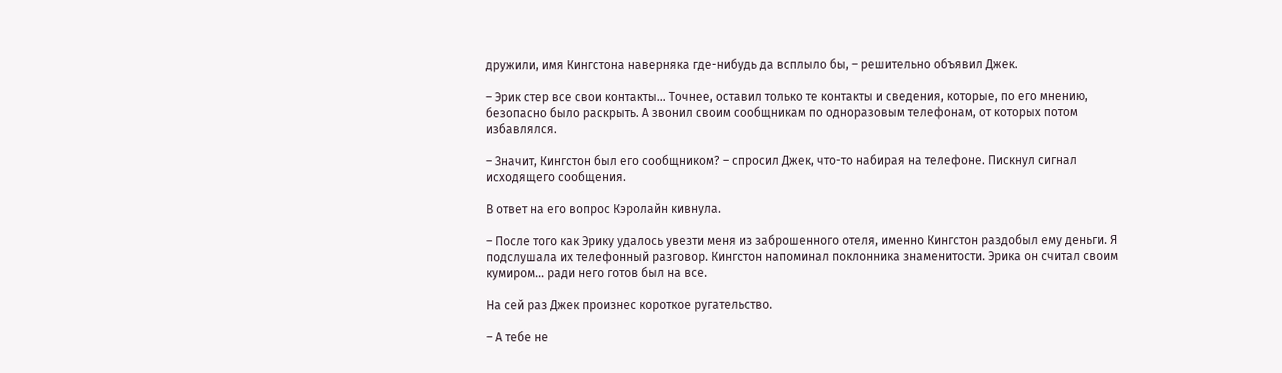дружили, имя Кингстона наверняка где-нибудь да всплыло бы, – решительно объявил Джек.

– Эрик стер все свои контакты… Точнее, оставил только те контакты и сведения, которые, по его мнению, безопасно было раскрыть. А звонил своим сообщникам по одноразовым телефонам, от которых потом избавлялся.

– Значит, Кингстон был его сообщником? – спросил Джек, что-то набирая на телефоне. Пискнул сигнал исходящего сообщения.

В ответ на его вопрос Кэролайн кивнула.

– После того как Эрику удалось увезти меня из заброшенного отеля, именно Кингстон раздобыл ему деньги. Я подслушала их телефонный разговор. Кингстон напоминал поклонника знаменитости. Эрика он считал своим кумиром… ради него готов был на все.

На сей раз Джек произнес короткое ругательство.

– А тебе не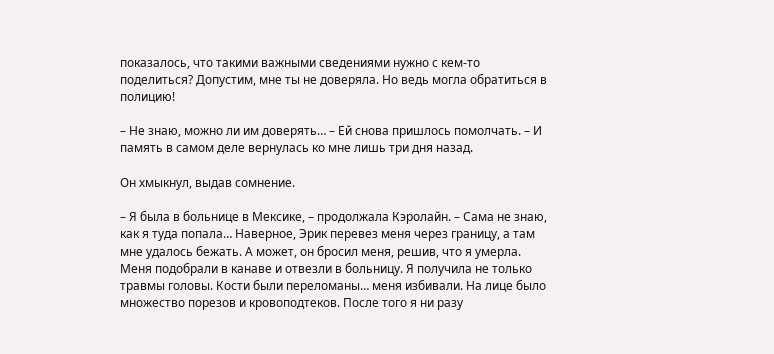показалось, что такими важными сведениями нужно с кем-то поделиться? Допустим, мне ты не доверяла. Но ведь могла обратиться в полицию!

– Не знаю, можно ли им доверять… – Ей снова пришлось помолчать. – И память в самом деле вернулась ко мне лишь три дня назад.

Он хмыкнул, выдав сомнение.

– Я была в больнице в Мексике, – продолжала Кэролайн. – Сама не знаю, как я туда попала… Наверное, Эрик перевез меня через границу, а там мне удалось бежать. А может, он бросил меня, решив, что я умерла. Меня подобрали в канаве и отвезли в больницу. Я получила не только травмы головы. Кости были переломаны… меня избивали. На лице было множество порезов и кровоподтеков. После того я ни разу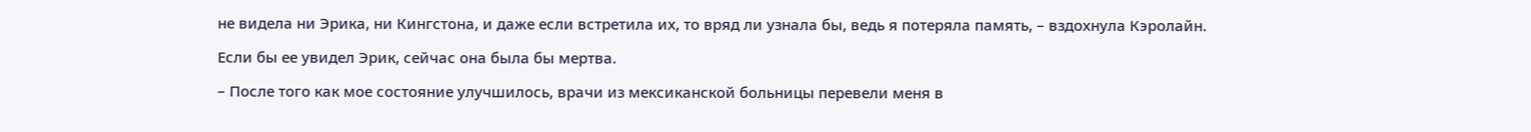не видела ни Эрика, ни Кингстона, и даже если встретила их, то вряд ли узнала бы, ведь я потеряла память, – вздохнула Кэролайн.

Если бы ее увидел Эрик, сейчас она была бы мертва.

– После того как мое состояние улучшилось, врачи из мексиканской больницы перевели меня в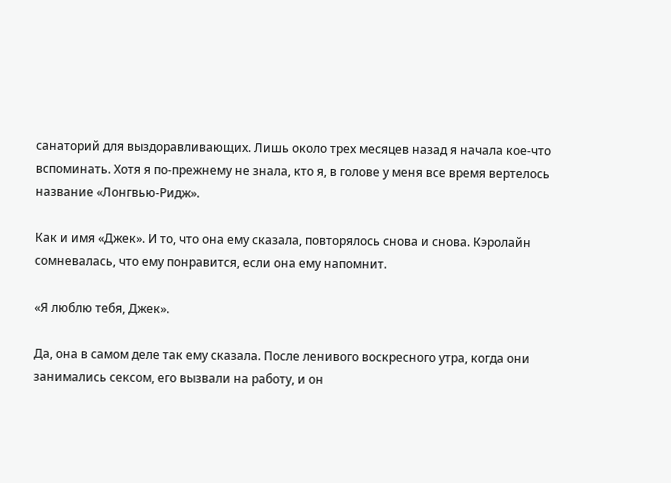санаторий для выздоравливающих. Лишь около трех месяцев назад я начала кое-что вспоминать. Хотя я по-прежнему не знала, кто я, в голове у меня все время вертелось название «Лонгвью-Ридж».

Как и имя «Джек». И то, что она ему сказала, повторялось снова и снова. Кэролайн сомневалась, что ему понравится, если она ему напомнит.

«Я люблю тебя, Джек».

Да, она в самом деле так ему сказала. После ленивого воскресного утра, когда они занимались сексом, его вызвали на работу, и он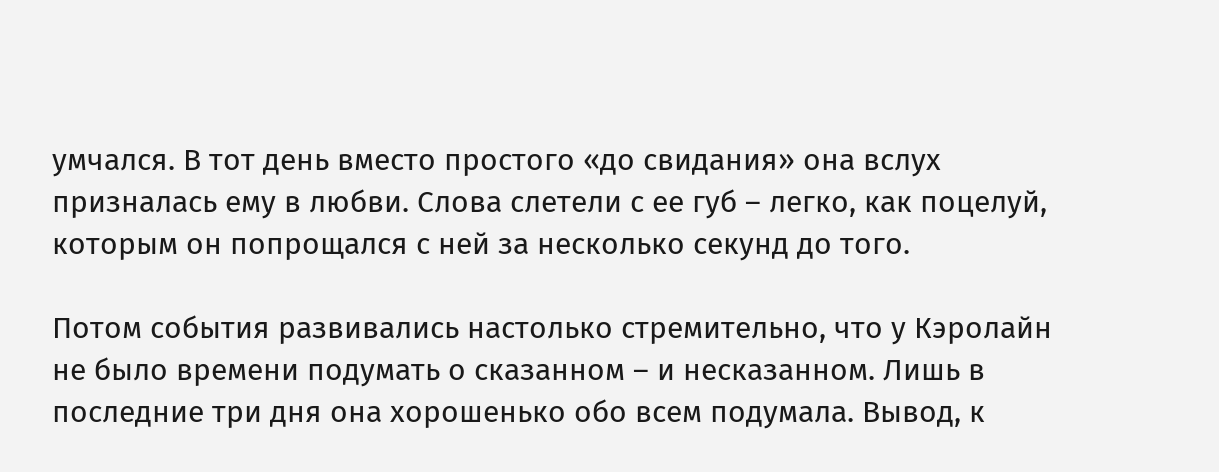умчался. В тот день вместо простого «до свидания» она вслух призналась ему в любви. Слова слетели с ее губ – легко, как поцелуй, которым он попрощался с ней за несколько секунд до того.

Потом события развивались настолько стремительно, что у Кэролайн не было времени подумать о сказанном – и несказанном. Лишь в последние три дня она хорошенько обо всем подумала. Вывод, к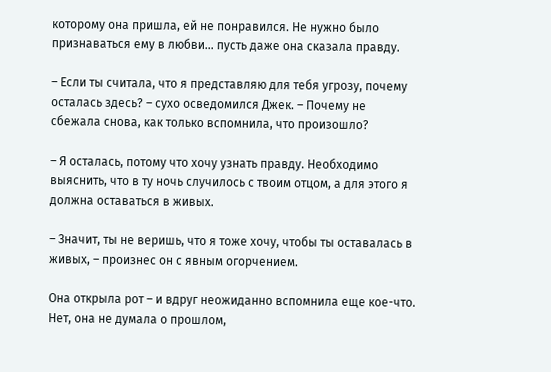которому она пришла, ей не понравился. Не нужно было признаваться ему в любви… пусть даже она сказала правду.

– Если ты считала, что я представляю для тебя угрозу, почему осталась здесь? – сухо осведомился Джек. – Почему не сбежала снова, как только вспомнила, что произошло?

– Я осталась, потому что хочу узнать правду. Необходимо выяснить, что в ту ночь случилось с твоим отцом, а для этого я должна оставаться в живых.

– Значит, ты не веришь, что я тоже хочу, чтобы ты оставалась в живых, – произнес он с явным огорчением.

Она открыла рот – и вдруг неожиданно вспомнила еще кое-что. Нет, она не думала о прошлом,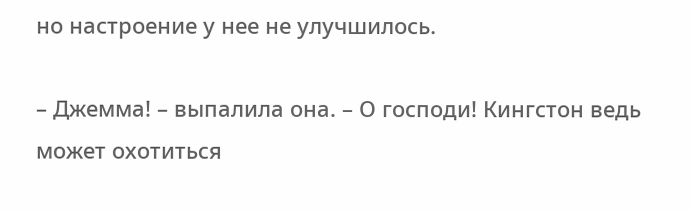но настроение у нее не улучшилось.

– Джемма! – выпалила она. – О господи! Кингстон ведь может охотиться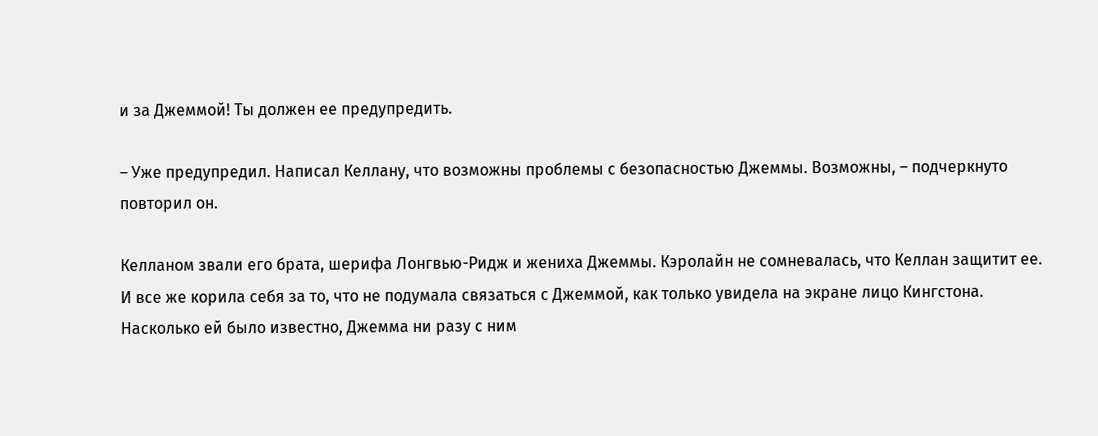и за Джеммой! Ты должен ее предупредить.

– Уже предупредил. Написал Келлану, что возможны проблемы с безопасностью Джеммы. Возможны, – подчеркнуто повторил он.

Келланом звали его брата, шерифа Лонгвью-Ридж и жениха Джеммы. Кэролайн не сомневалась, что Келлан защитит ее. И все же корила себя за то, что не подумала связаться с Джеммой, как только увидела на экране лицо Кингстона. Насколько ей было известно, Джемма ни разу с ним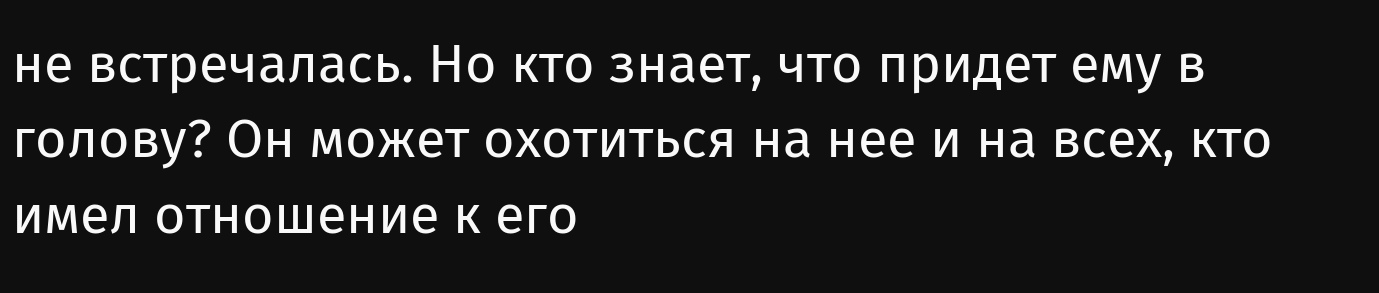не встречалась. Но кто знает, что придет ему в голову? Он может охотиться на нее и на всех, кто имел отношение к его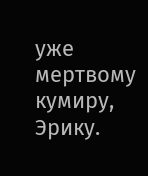уже мертвому кумиру, Эрику.